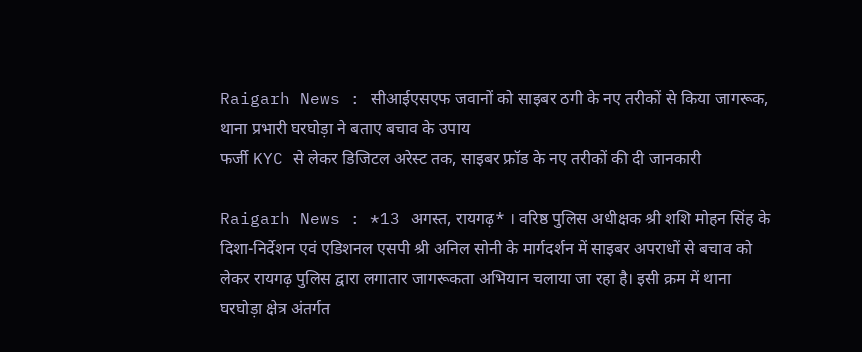Raigarh News : सीआईएसएफ जवानों को साइबर ठगी के नए तरीकों से किया जागरूक, थाना प्रभारी घरघोड़ा ने बताए बचाव के उपाय
फर्जी KYC से लेकर डिजिटल अरेस्ट तक, साइबर फ्रॉड के नए तरीकों की दी जानकारी

Raigarh News : *13 अगस्त, रायगढ़* । वरिष्ठ पुलिस अधीक्षक श्री शशि मोहन सिंह के दिशा-निर्देशन एवं एडिशनल एसपी श्री अनिल सोनी के मार्गदर्शन में साइबर अपराधों से बचाव को लेकर रायगढ़ पुलिस द्वारा लगातार जागरूकता अभियान चलाया जा रहा है। इसी क्रम में थाना घरघोड़ा क्षेत्र अंतर्गत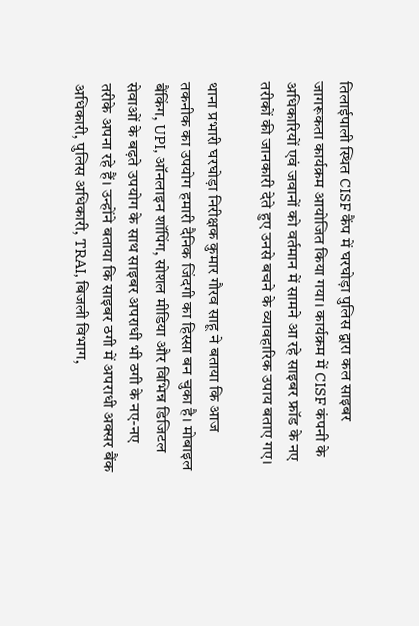तिलाईपाली स्थित CISF कैंप में घरघोड़ा पुलिस द्वारा कल साइबर जागरूकता कार्यक्रम आयोजित किया गया। कार्यक्रम में CISF कंपनी के अधिकारियों एवं जवानों को वर्तमान में सामने आ रहे साइबर फ्रॉड के नए तरीकों की जानकारी देते हुए उनसे बचने के व्यावहारिक उपाय बताए गए।

थाना प्रभारी घरघोड़ा निरीक्षक कुमार गौरव साहू ने बताया कि आज तकनीक का उपयोग हमारी दैनिक जिंदगी का हिस्सा बन चुका है। मोबाइल बैंकिंग, UPI, ऑनलाइन शॉपिंग, सोशल मीडिया और विभिन्न डिजिटल सेवाओं के बढ़ते उपयोग के साथ साइबर अपराधी भी ठगी के नए-नए तरीके अपना रहे हैं। उन्होंने बताया कि साइबर ठगी में अपराधी अक्सर बैंक अधिकारी, पुलिस अधिकारी, TRAI, बिजली विभाग,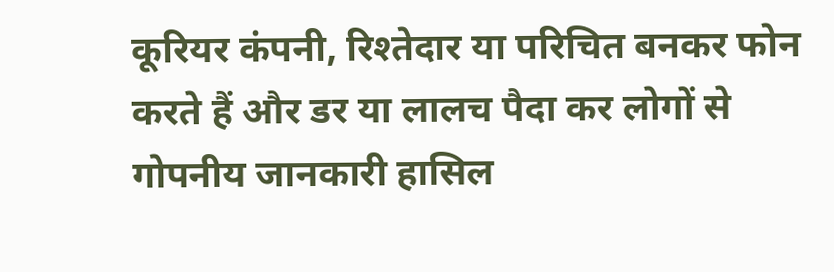कूरियर कंपनी, रिश्तेदार या परिचित बनकर फोन करते हैं और डर या लालच पैदा कर लोगों से गोपनीय जानकारी हासिल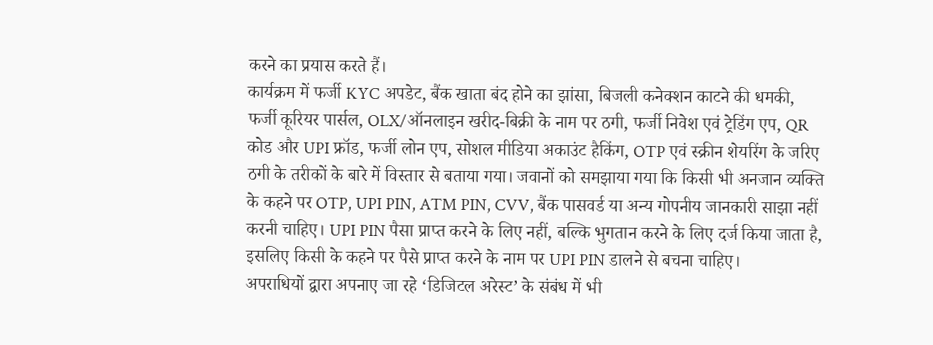करने का प्रयास करते हैं।
कार्यक्रम में फर्जी KYC अपडेट, बैंक खाता बंद होने का झांसा, बिजली कनेक्शन काटने की धमकी, फर्जी कूरियर पार्सल, OLX/ऑनलाइन खरीद-बिक्री के नाम पर ठगी, फर्जी निवेश एवं ट्रेडिंग एप, QR कोड और UPI फ्रॉड, फर्जी लोन एप, सोशल मीडिया अकाउंट हैकिंग, OTP एवं स्क्रीन शेयरिंग के जरिए ठगी के तरीकों के बारे में विस्तार से बताया गया। जवानों को समझाया गया कि किसी भी अनजान व्यक्ति के कहने पर OTP, UPI PIN, ATM PIN, CVV, बैंक पासवर्ड या अन्य गोपनीय जानकारी साझा नहीं करनी चाहिए। UPI PIN पैसा प्राप्त करने के लिए नहीं, बल्कि भुगतान करने के लिए दर्ज किया जाता है, इसलिए किसी के कहने पर पैसे प्राप्त करने के नाम पर UPI PIN डालने से बचना चाहिए।
अपराधियों द्वारा अपनाए जा रहे ‘डिजिटल अरेस्ट’ के संबंध में भी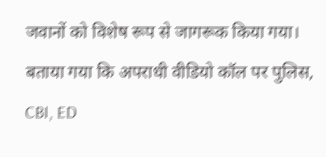जवानों को विशेष रूप से जागरूक किया गया। बताया गया कि अपराधी वीडियो कॉल पर पुलिस, CBI, ED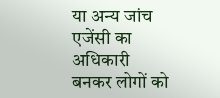या अन्य जांच एजेंसी का अधिकारी बनकर लोगों को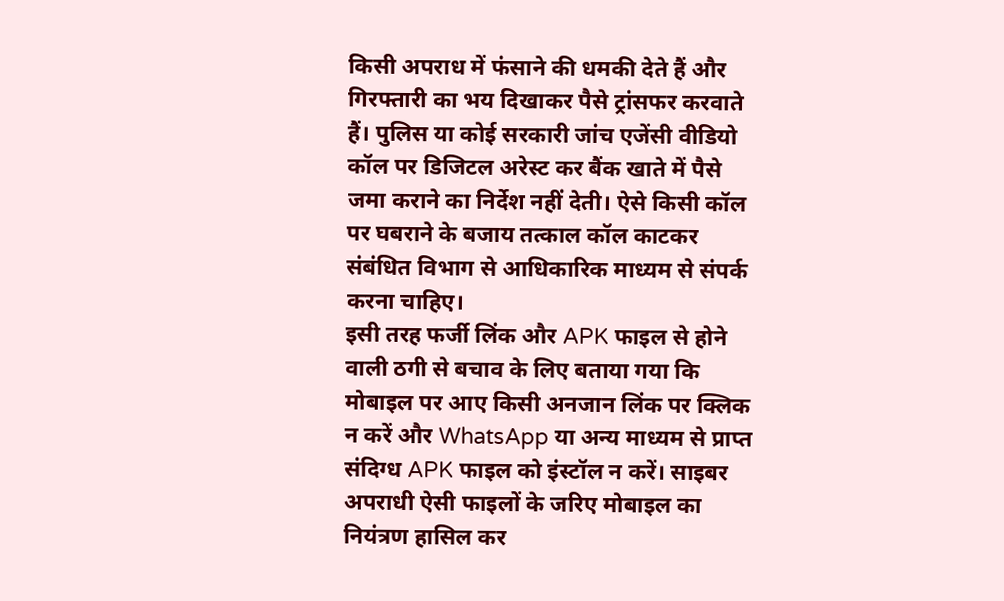किसी अपराध में फंसाने की धमकी देते हैं और गिरफ्तारी का भय दिखाकर पैसे ट्रांसफर करवाते हैं। पुलिस या कोई सरकारी जांच एजेंसी वीडियो कॉल पर डिजिटल अरेस्ट कर बैंक खाते में पैसे जमा कराने का निर्देश नहीं देती। ऐसे किसी कॉल पर घबराने के बजाय तत्काल कॉल काटकर संबंधित विभाग से आधिकारिक माध्यम से संपर्क करना चाहिए।
इसी तरह फर्जी लिंक और APK फाइल से होने वाली ठगी से बचाव के लिए बताया गया कि मोबाइल पर आए किसी अनजान लिंक पर क्लिक न करें और WhatsApp या अन्य माध्यम से प्राप्त संदिग्ध APK फाइल को इंस्टॉल न करें। साइबर अपराधी ऐसी फाइलों के जरिए मोबाइल का नियंत्रण हासिल कर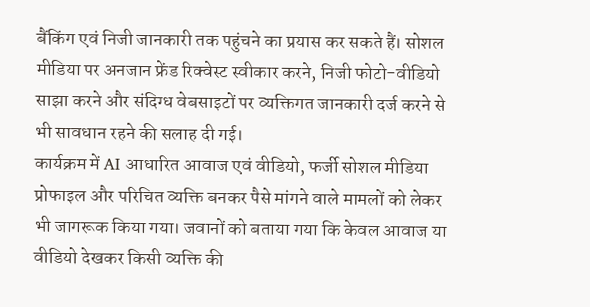बैंकिंग एवं निजी जानकारी तक पहुंचने का प्रयास कर सकते हैं। सोशल मीडिया पर अनजान फ्रेंड रिक्वेस्ट स्वीकार करने, निजी फोटो-वीडियो साझा करने और संदिग्ध वेबसाइटों पर व्यक्तिगत जानकारी दर्ज करने से भी सावधान रहने की सलाह दी गई।
कार्यक्रम में AI आधारित आवाज एवं वीडियो, फर्जी सोशल मीडिया प्रोफाइल और परिचित व्यक्ति बनकर पैसे मांगने वाले मामलों को लेकर भी जागरूक किया गया। जवानों को बताया गया कि केवल आवाज या वीडियो देखकर किसी व्यक्ति की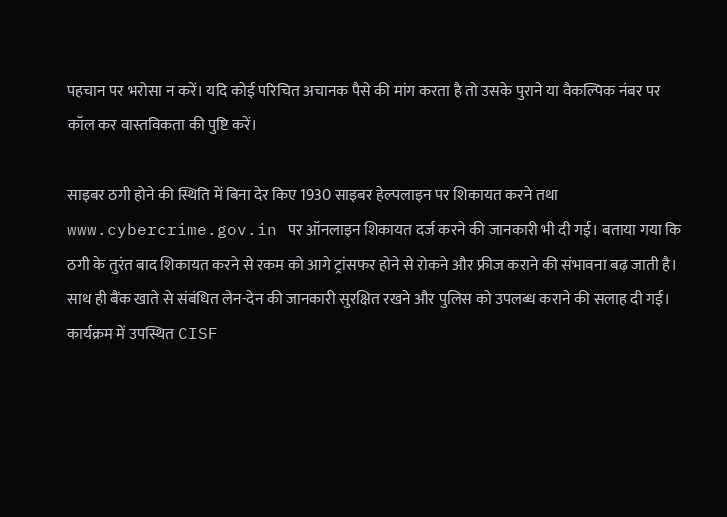पहचान पर भरोसा न करें। यदि कोई परिचित अचानक पैसे की मांग करता है तो उसके पुराने या वैकल्पिक नंबर पर कॉल कर वास्तविकता की पुष्टि करें।

साइबर ठगी होने की स्थिति में बिना देर किए 1930 साइबर हेल्पलाइन पर शिकायत करने तथा www.cybercrime.gov.in पर ऑनलाइन शिकायत दर्ज करने की जानकारी भी दी गई। बताया गया कि ठगी के तुरंत बाद शिकायत करने से रकम को आगे ट्रांसफर होने से रोकने और फ्रीज कराने की संभावना बढ़ जाती है। साथ ही बैंक खाते से संबंधित लेन-देन की जानकारी सुरक्षित रखने और पुलिस को उपलब्ध कराने की सलाह दी गई।
कार्यक्रम में उपस्थित CISF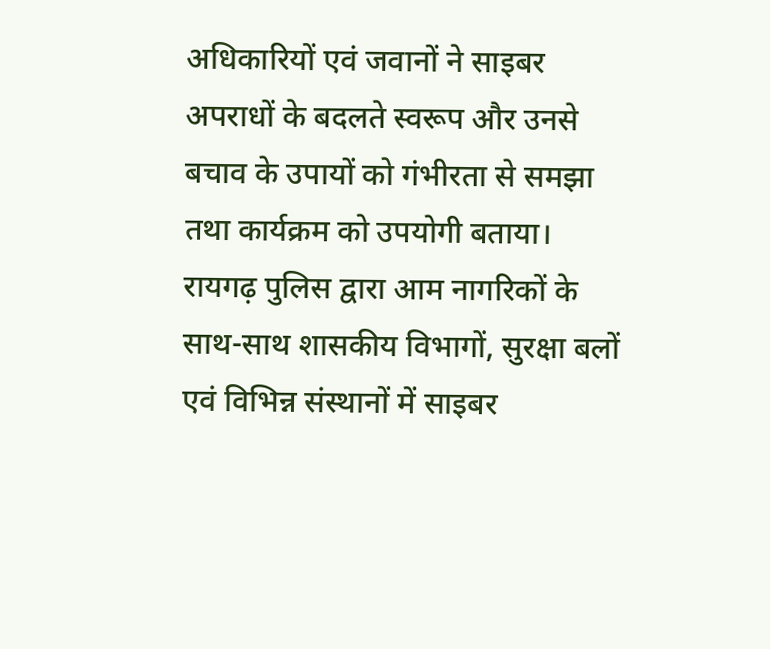अधिकारियों एवं जवानों ने साइबर अपराधों के बदलते स्वरूप और उनसे बचाव के उपायों को गंभीरता से समझा तथा कार्यक्रम को उपयोगी बताया। रायगढ़ पुलिस द्वारा आम नागरिकों के साथ-साथ शासकीय विभागों, सुरक्षा बलों एवं विभिन्न संस्थानों में साइबर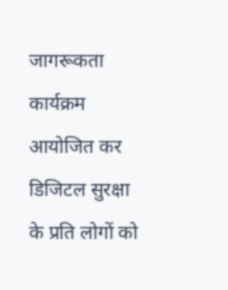जागरूकता कार्यक्रम आयोजित कर डिजिटल सुरक्षा के प्रति लोगों को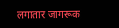लगातार जागरूक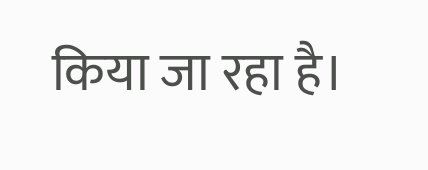किया जा रहा है।